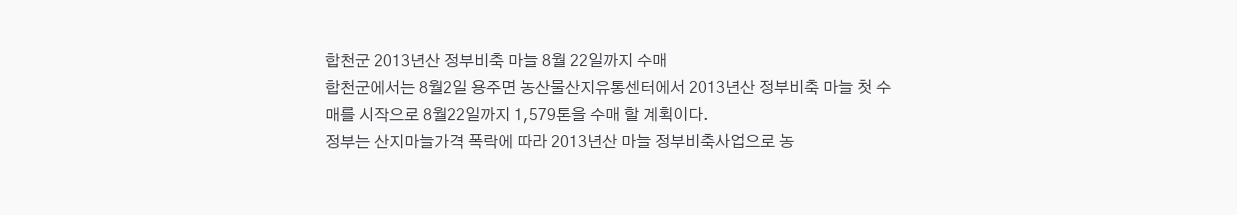합천군 2013년산 정부비축 마늘 8월 22일까지 수매
합천군에서는 8월2일 용주면 농산물산지유통센터에서 2013년산 정부비축 마늘 첫 수매를 시작으로 8월22일까지 1,579톤을 수매 할 계획이다.
정부는 산지마늘가격 폭락에 따라 2013년산 마늘 정부비축사업으로 농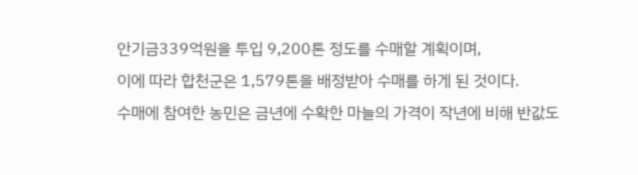안기금339억원을 투입 9,200톤 정도를 수매할 계획이며,
이에 따라 합천군은 1,579톤을 배정받아 수매를 하게 된 것이다.
수매에 참여한 농민은 금년에 수확한 마늘의 가격이 작년에 비해 반값도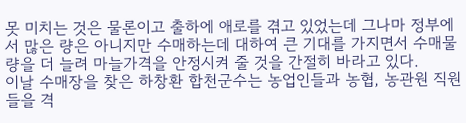못 미치는 것은 물론이고 출하에 애로를 겪고 있었는데 그나마 정부에서 많은 량은 아니지만 수매하는데 대하여 큰 기대를 가지면서 수매물량을 더 늘려 마늘가격을 안정시켜 줄 것을 간절히 바라고 있다.
이날 수매장을 찾은 하창환 합천군수는 농업인들과 농협, 농관원 직원들을 격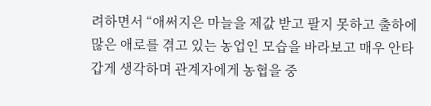려하면서 “애써지은 마늘을 제값 받고 팔지 못하고 출하에 많은 애로를 겪고 있는 농업인 모습을 바라보고 매우 안타갑게 생각하며 관계자에게 농협을 중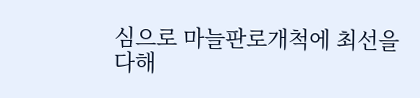심으로 마늘판로개척에 최선을 다해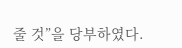줄 것”을 당부하였다.